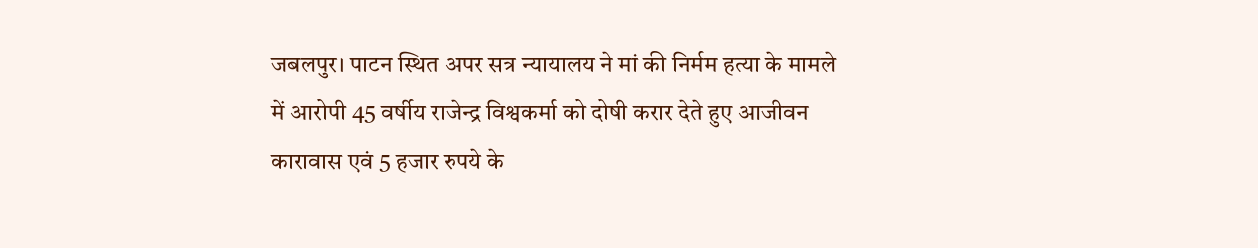जबलपुर। पाटन स्थित अपर सत्र न्यायालय ने मां की निर्मम हत्या के मामले में आरोपी 45 वर्षीय राजेन्द्र विश्वकर्मा को दोषी करार देते हुए आजीवन कारावास एवं 5 हजार रुपये के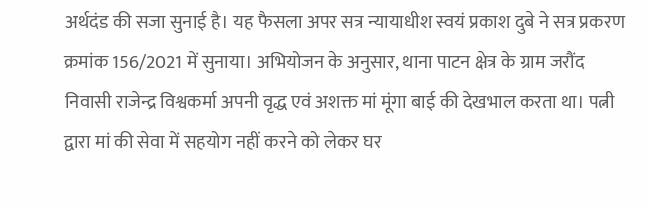अर्थदंड की सजा सुनाई है। यह फैसला अपर सत्र न्यायाधीश स्वयं प्रकाश दुबे ने सत्र प्रकरण क्रमांक 156/2021 में सुनाया। अभियोजन के अनुसार, थाना पाटन क्षेत्र के ग्राम जरौंद निवासी राजेन्द्र विश्वकर्मा अपनी वृद्ध एवं अशक्त मां मूंगा बाई की देखभाल करता था। पत्नी द्वारा मां की सेवा में सहयोग नहीं करने को लेकर घर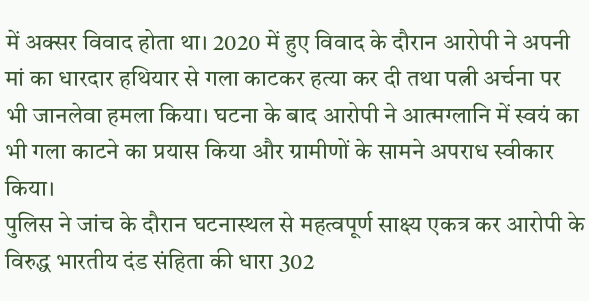में अक्सर विवाद होता था। 2020 में हुए विवाद के दौरान आरोपी ने अपनी मां का धारदार हथियार से गला काटकर हत्या कर दी तथा पत्नी अर्चना पर भी जानलेवा हमला किया। घटना के बाद आरोपी ने आत्मग्लानि में स्वयं का भी गला काटने का प्रयास किया और ग्रामीणों के सामने अपराध स्वीकार किया।
पुलिस ने जांच के दौरान घटनास्थल से महत्वपूर्ण साक्ष्य एकत्र कर आरोपी के विरुद्ध भारतीय दंड संहिता की धारा 302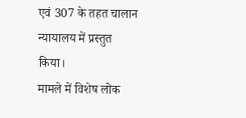एवं 307 के तहत चालान न्यायालय में प्रस्तुत किया।
मामले में विशेष लोक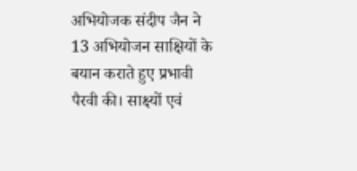अभियोजक संदीप जैन ने 13 अभियोजन साक्षियों के बयान कराते हुए प्रभावी पैरवी की। साक्ष्यों एवं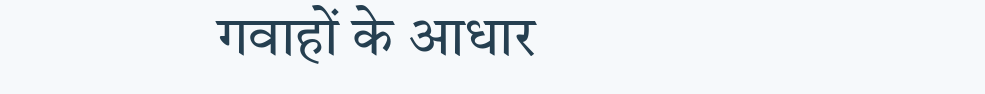गवाहों के आधार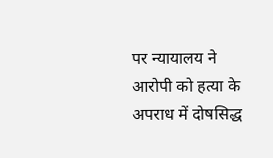पर न्यायालय ने आरोपी को हत्या के अपराध में दोषसिद्ध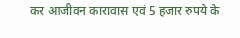कर आजीवन कारावास एवं 5 हजार रुपये के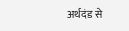अर्थदंड से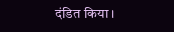दंडित किया।